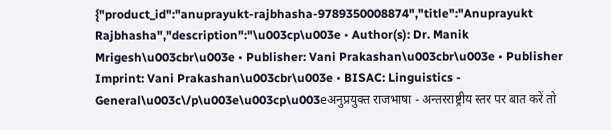{"product_id":"anuprayukt-rajbhasha-9789350008874","title":"Anuprayukt Rajbhasha","description":"\u003cp\u003e • Author(s): Dr. Manik Mrigesh\u003cbr\u003e • Publisher: Vani Prakashan\u003cbr\u003e • Publisher Imprint: Vani Prakashan\u003cbr\u003e • BISAC: Linguistics - General\u003c\/p\u003e\u003cp\u003eअनुप्रयुक्त राजभाषा - अन्तरराष्ट्रीय स्तर पर बात करें तो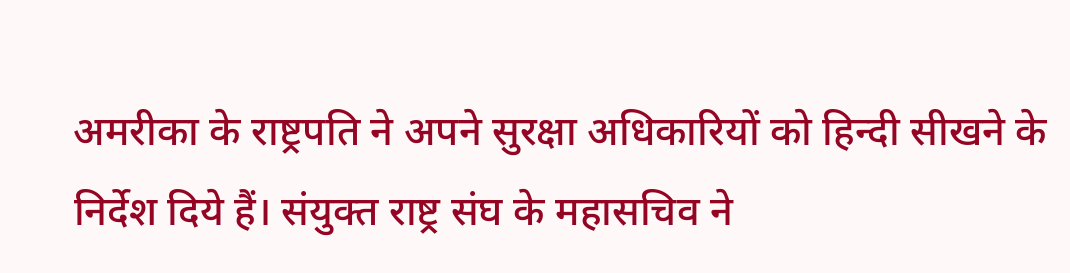अमरीका के राष्ट्रपति ने अपने सुरक्षा अधिकारियों को हिन्दी सीखने के निर्देश दिये हैं। संयुक्त राष्ट्र संघ के महासचिव ने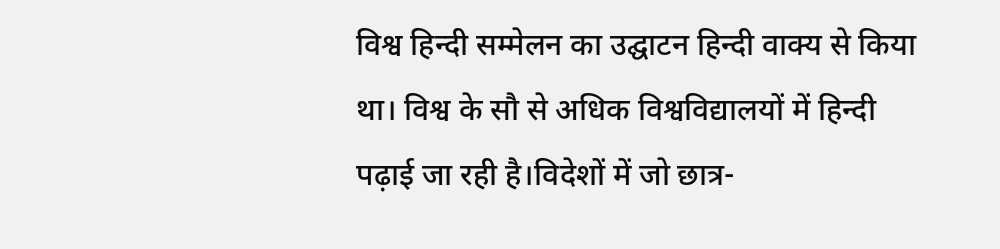विश्व हिन्दी सम्मेलन का उद्घाटन हिन्दी वाक्य से किया था। विश्व के सौ से अधिक विश्वविद्यालयों में हिन्दी पढ़ाई जा रही है।विदेशों में जो छात्र-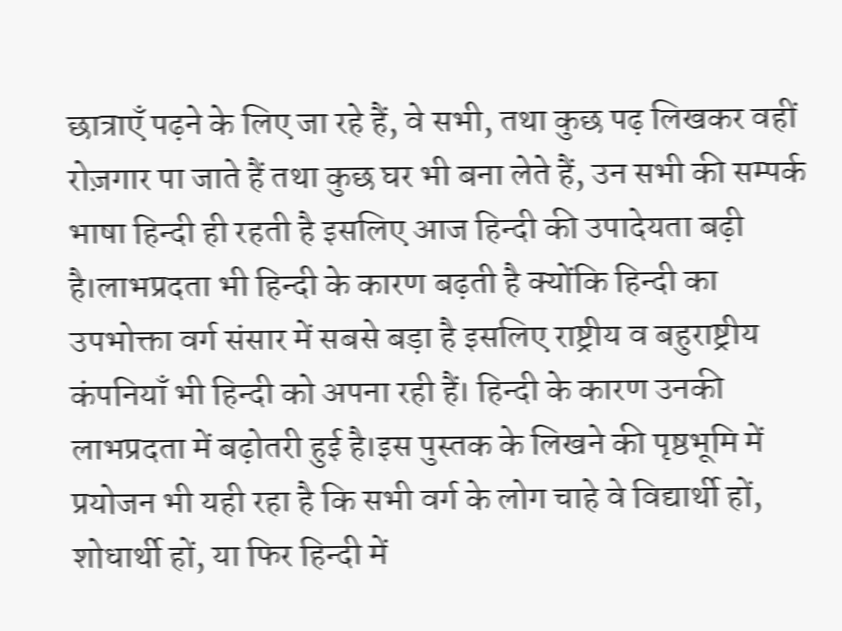छात्राएँ पढ़ने के लिए जा रहे हैं, वे सभी, तथा कुछ पढ़ लिखकर वहीं रोज़गार पा जाते हैं तथा कुछ घर भी बना लेते हैं, उन सभी की सम्पर्क भाषा हिन्दी ही रहती है इसलिए आज हिन्दी की उपादेयता बढ़ी है।लाभप्रदता भी हिन्दी के कारण बढ़ती है क्योंकि हिन्दी का उपभोक्ता वर्ग संसार में सबसे बड़ा है इसलिए राष्ट्रीय व बहुराष्ट्रीय कंपनियाँ भी हिन्दी को अपना रही हैं। हिन्दी के कारण उनकी लाभप्रदता में बढ़ोतरी हुई है।इस पुस्तक के लिखने की पृष्ठभूमि में प्रयोजन भी यही रहा है कि सभी वर्ग के लोग चाहे वे विद्यार्थी हों, शोधार्थी हों, या फिर हिन्दी में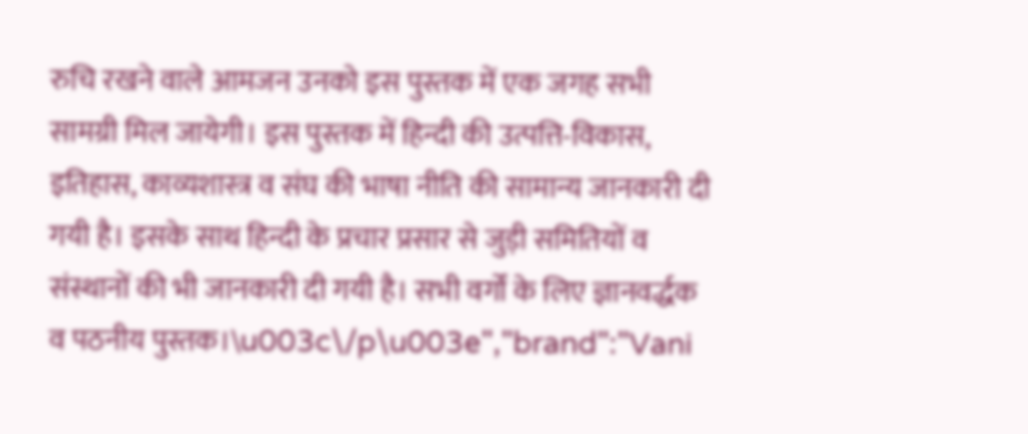रुचि रखने वाले आमजन उनको इस पुस्तक में एक जगह सभी सामग्री मिल जायेगी। इस पुस्तक में हिन्दी की उत्पत्ति-विकास, इतिहास, काव्यशास्त्र व संघ की भाषा नीति की सामान्य जानकारी दी गयी है। इसके साथ हिन्दी के प्रचार प्रसार से जुड़ी समितियों व संस्थानों की भी जानकारी दी गयी है। सभी वर्गों के लिए ज्ञानवर्द्धक व पठनीय पुस्तक।\u003c\/p\u003e","brand":"Vani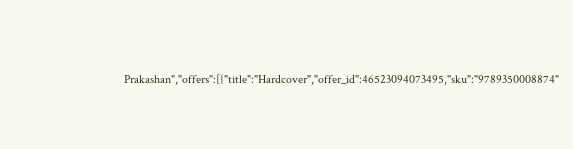Prakashan","offers":[{"title":"Hardcover","offer_id":46523094073495,"sku":"9789350008874"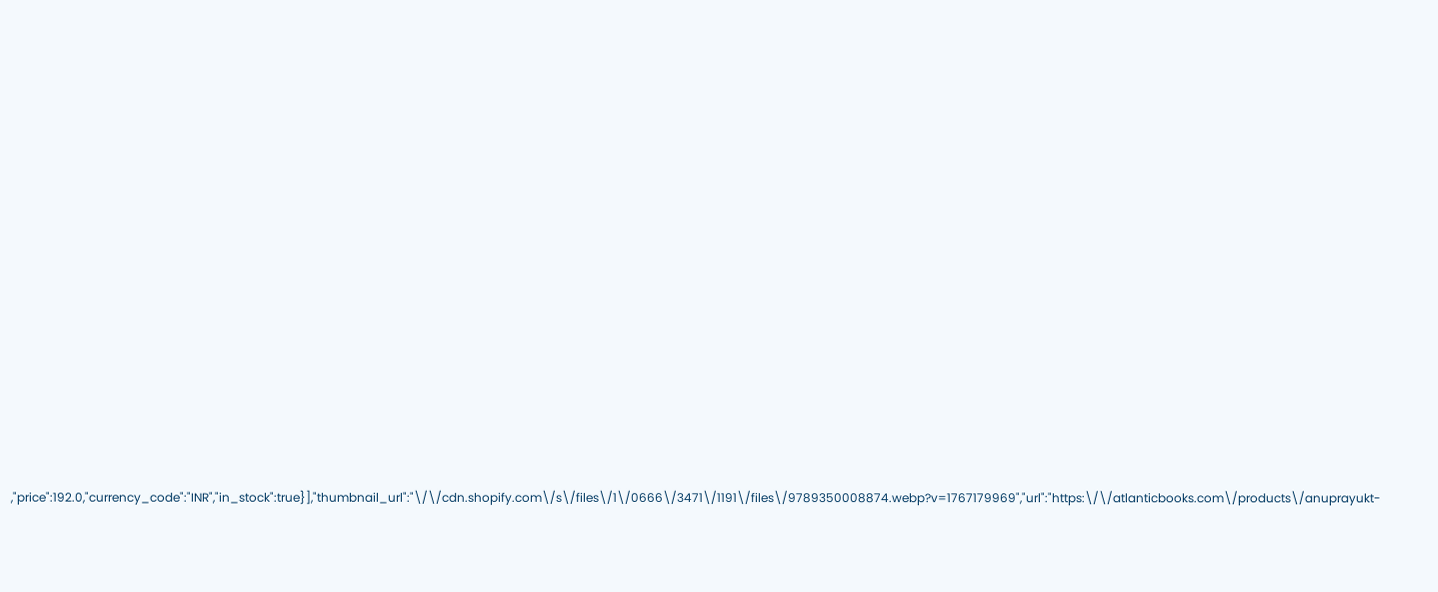,"price":192.0,"currency_code":"INR","in_stock":true}],"thumbnail_url":"\/\/cdn.shopify.com\/s\/files\/1\/0666\/3471\/1191\/files\/9789350008874.webp?v=1767179969","url":"https:\/\/atlanticbooks.com\/products\/anuprayukt-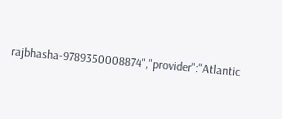rajbhasha-9789350008874","provider":"Atlantic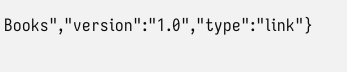Books","version":"1.0","type":"link"}